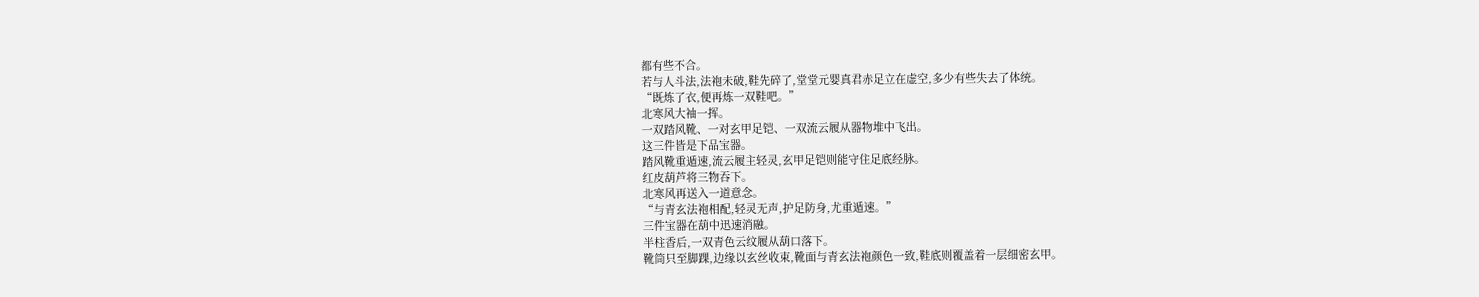都有些不合。
若与人斗法,法袍未破,鞋先碎了,堂堂元婴真君赤足立在虚空,多少有些失去了体统。
“既炼了衣,便再炼一双鞋吧。”
北寒风大袖一挥。
一双踏风靴、一对玄甲足铠、一双流云履从器物堆中飞出。
这三件皆是下品宝器。
踏风靴重遁速,流云履主轻灵,玄甲足铠则能守住足底经脉。
红皮葫芦将三物吞下。
北寒风再送入一道意念。
“与青玄法袍相配,轻灵无声,护足防身,尤重遁速。”
三件宝器在葫中迅速消融。
半柱香后,一双青色云纹履从葫口落下。
靴筒只至脚踝,边缘以玄丝收束,靴面与青玄法袍颜色一致,鞋底则覆盖着一层细密玄甲。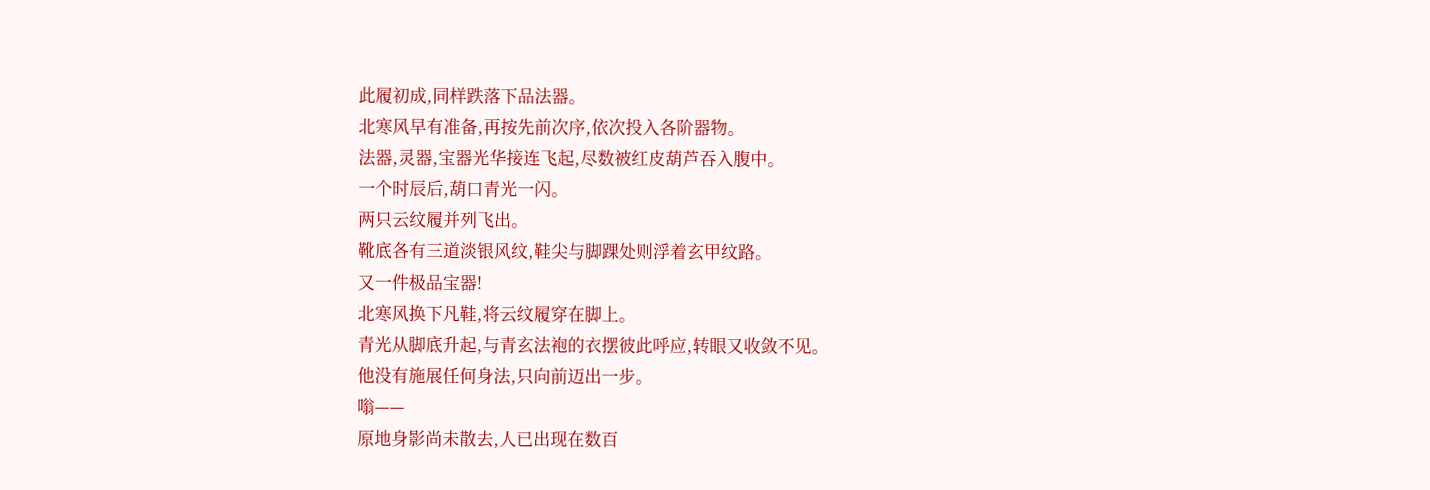此履初成,同样跌落下品法器。
北寒风早有准备,再按先前次序,依次投入各阶器物。
法器,灵器,宝器光华接连飞起,尽数被红皮葫芦吞入腹中。
一个时辰后,葫口青光一闪。
两只云纹履并列飞出。
靴底各有三道淡银风纹,鞋尖与脚踝处则浮着玄甲纹路。
又一件极品宝器!
北寒风换下凡鞋,将云纹履穿在脚上。
青光从脚底升起,与青玄法袍的衣摆彼此呼应,转眼又收敛不见。
他没有施展任何身法,只向前迈出一步。
嗡——
原地身影尚未散去,人已出现在数百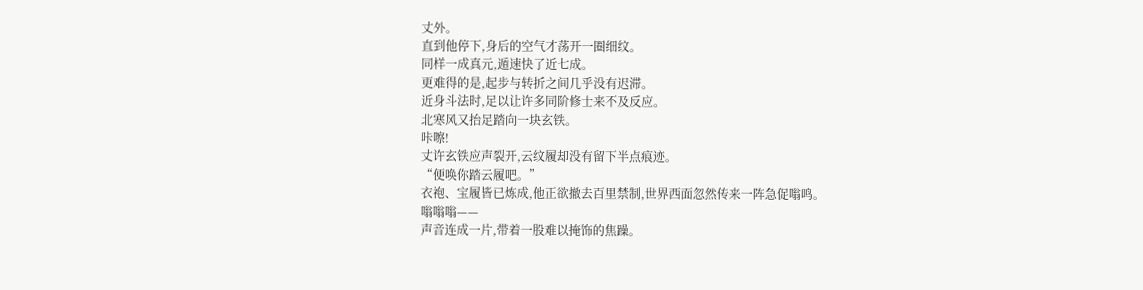丈外。
直到他停下,身后的空气才荡开一圈细纹。
同样一成真元,遁速快了近七成。
更难得的是,起步与转折之间几乎没有迟滞。
近身斗法时,足以让许多同阶修士来不及反应。
北寒风又抬足踏向一块玄铁。
咔嚓!
丈许玄铁应声裂开,云纹履却没有留下半点痕迹。
“便唤你踏云履吧。”
衣袍、宝履皆已炼成,他正欲撤去百里禁制,世界西面忽然传来一阵急促嗡鸣。
嗡嗡嗡——
声音连成一片,带着一股难以掩饰的焦躁。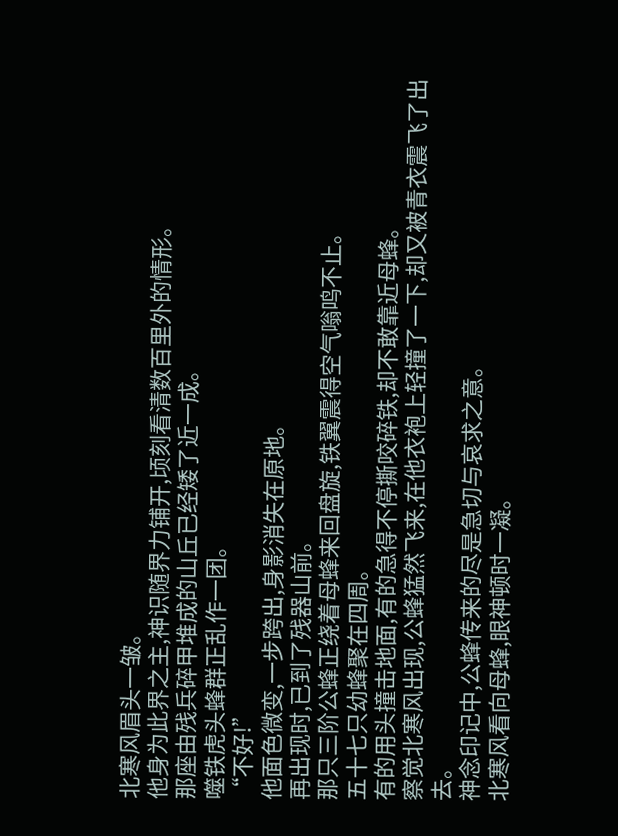北寒风眉头一皱。
他身为此界之主,神识随界力铺开,顷刻看清数百里外的情形。
那座由残兵碎甲堆成的山丘已经矮了近一成。
噬铁虎头蜂群正乱作一团。
“不好!”
他面色微变,一步跨出,身影消失在原地。
再出现时,已到了残器山前。
那只三阶公蜂正绕着母蜂来回盘旋,铁翼震得空气嗡鸣不止。
五十七只幼蜂聚在四周。
有的用头撞击地面,有的急得不停撕咬碎铁,却不敢靠近母蜂。
察觉北寒风出现,公蜂猛然飞来,在他衣袍上轻撞了一下,却又被青衣震飞了出去。
神念印记中,公蜂传来的尽是急切与哀求之意。
北寒风看向母蜂,眼神顿时一凝。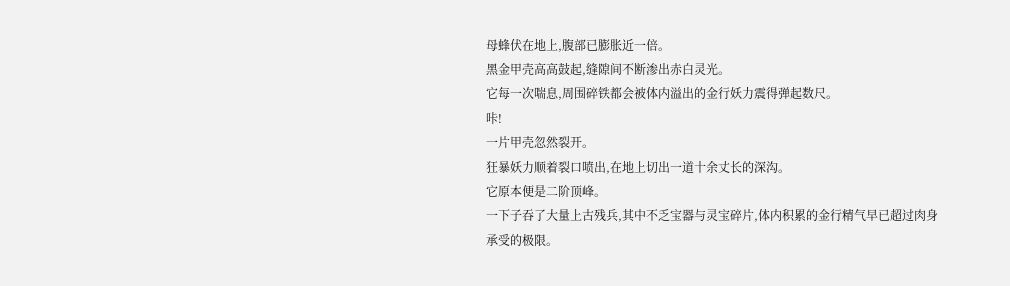母蜂伏在地上,腹部已膨胀近一倍。
黑金甲壳高高鼓起,缝隙间不断渗出赤白灵光。
它每一次喘息,周围碎铁都会被体内溢出的金行妖力震得弹起数尺。
咔!
一片甲壳忽然裂开。
狂暴妖力顺着裂口喷出,在地上切出一道十余丈长的深沟。
它原本便是二阶顶峰。
一下子吞了大量上古残兵,其中不乏宝器与灵宝碎片,体内积累的金行精气早已超过肉身承受的极限。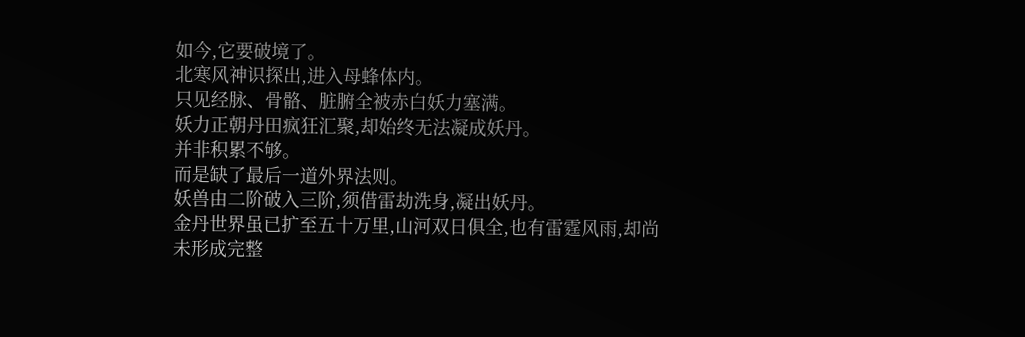如今,它要破境了。
北寒风神识探出,进入母蜂体内。
只见经脉、骨骼、脏腑全被赤白妖力塞满。
妖力正朝丹田疯狂汇聚,却始终无法凝成妖丹。
并非积累不够。
而是缺了最后一道外界法则。
妖兽由二阶破入三阶,须借雷劫洗身,凝出妖丹。
金丹世界虽已扩至五十万里,山河双日俱全,也有雷霆风雨,却尚未形成完整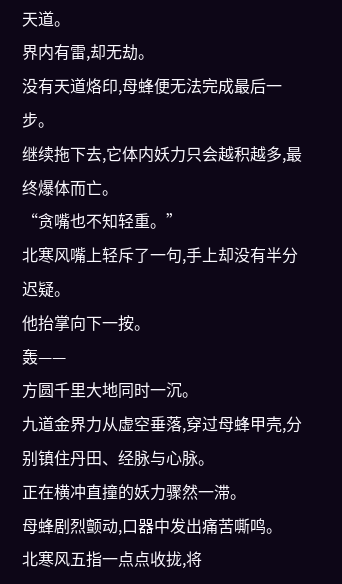天道。
界内有雷,却无劫。
没有天道烙印,母蜂便无法完成最后一步。
继续拖下去,它体内妖力只会越积越多,最终爆体而亡。
“贪嘴也不知轻重。”
北寒风嘴上轻斥了一句,手上却没有半分迟疑。
他抬掌向下一按。
轰——
方圆千里大地同时一沉。
九道金界力从虚空垂落,穿过母蜂甲壳,分别镇住丹田、经脉与心脉。
正在横冲直撞的妖力骤然一滞。
母蜂剧烈颤动,口器中发出痛苦嘶鸣。
北寒风五指一点点收拢,将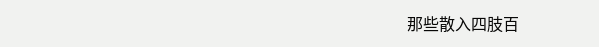那些散入四肢百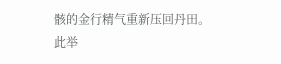骸的金行精气重新压回丹田。
此举